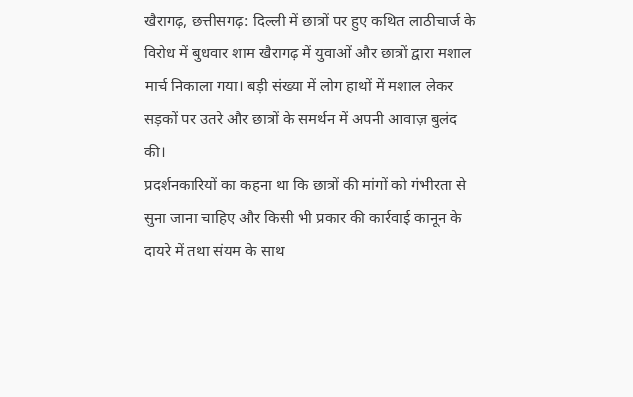खैरागढ़, छत्तीसगढ़: दिल्ली में छात्रों पर हुए कथित लाठीचार्ज के विरोध में बुधवार शाम खैरागढ़ में युवाओं और छात्रों द्वारा मशाल मार्च निकाला गया। बड़ी संख्या में लोग हाथों में मशाल लेकर सड़कों पर उतरे और छात्रों के समर्थन में अपनी आवाज़ बुलंद की।
प्रदर्शनकारियों का कहना था कि छात्रों की मांगों को गंभीरता से सुना जाना चाहिए और किसी भी प्रकार की कार्रवाई कानून के दायरे में तथा संयम के साथ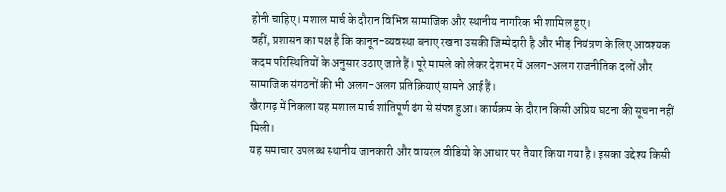होनी चाहिए। मशाल मार्च के दौरान विभिन्न सामाजिक और स्थानीय नागरिक भी शामिल हुए।
वहीं, प्रशासन का पक्ष है कि कानून-व्यवस्था बनाए रखना उसकी जिम्मेदारी है और भीड़ नियंत्रण के लिए आवश्यक कदम परिस्थितियों के अनुसार उठाए जाते हैं। पूरे मामले को लेकर देशभर में अलग-अलग राजनीतिक दलों और सामाजिक संगठनों की भी अलग-अलग प्रतिक्रियाएं सामने आई हैं।
खैरागढ़ में निकला यह मशाल मार्च शांतिपूर्ण ढंग से संपन्न हुआ। कार्यक्रम के दौरान किसी अप्रिय घटना की सूचना नहीं मिली।
यह समाचार उपलब्ध स्थानीय जानकारी और वायरल वीडियो के आधार पर तैयार किया गया है। इसका उद्देश्य किसी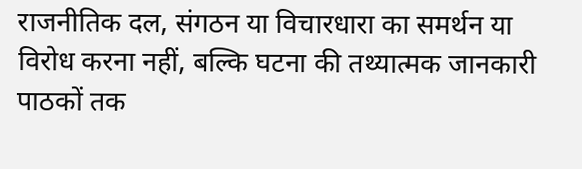राजनीतिक दल, संगठन या विचारधारा का समर्थन या विरोध करना नहीं, बल्कि घटना की तथ्यात्मक जानकारी पाठकों तक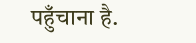पहुँचाना है.